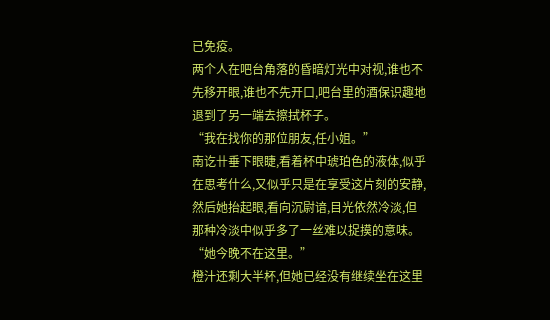已免疫。
两个人在吧台角落的昏暗灯光中对视,谁也不先移开眼,谁也不先开口,吧台里的酒保识趣地退到了另一端去擦拭杯子。
“我在找你的那位朋友,任小姐。”
南讫卄垂下眼睫,看着杯中琥珀色的液体,似乎在思考什么,又似乎只是在享受这片刻的安静,然后她抬起眼,看向沉尉谙,目光依然冷淡,但那种冷淡中似乎多了一丝难以捉摸的意味。
“她今晚不在这里。”
橙汁还剩大半杯,但她已经没有继续坐在这里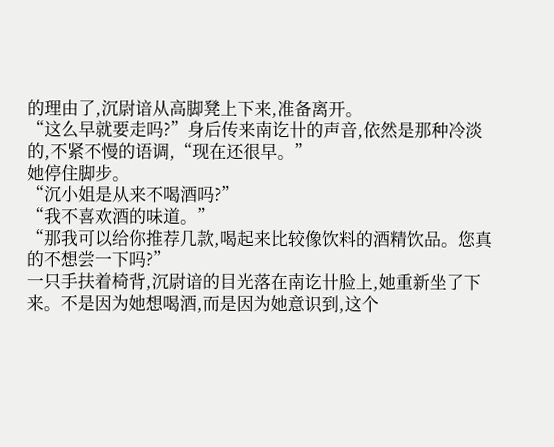的理由了,沉尉谙从高脚凳上下来,准备离开。
“这么早就要走吗?”身后传来南讫卄的声音,依然是那种冷淡的,不紧不慢的语调,“现在还很早。”
她停住脚步。
“沉小姐是从来不喝酒吗?”
“我不喜欢酒的味道。”
“那我可以给你推荐几款,喝起来比较像饮料的酒精饮品。您真的不想尝一下吗?”
一只手扶着椅背,沉尉谙的目光落在南讫卄脸上,她重新坐了下来。不是因为她想喝酒,而是因为她意识到,这个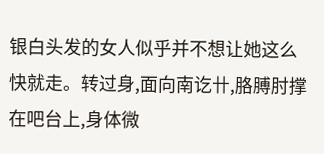银白头发的女人似乎并不想让她这么快就走。转过身,面向南讫卄,胳膊肘撑在吧台上,身体微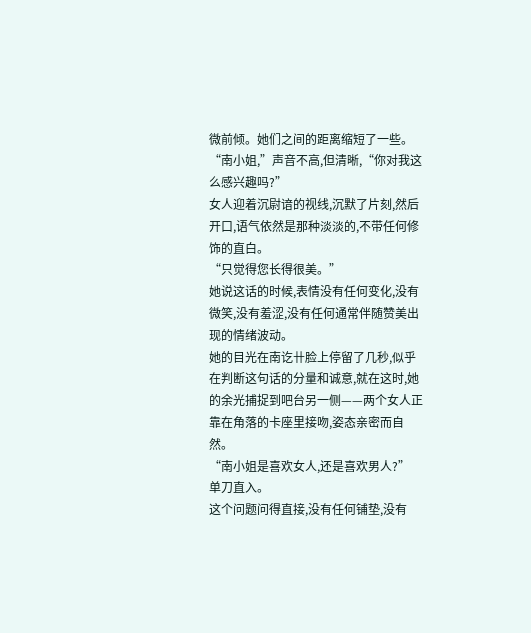微前倾。她们之间的距离缩短了一些。
“南小姐,”声音不高,但清晰,“你对我这么感兴趣吗?”
女人迎着沉尉谙的视线,沉默了片刻,然后开口,语气依然是那种淡淡的,不带任何修饰的直白。
“只觉得您长得很美。”
她说这话的时候,表情没有任何变化,没有微笑,没有羞涩,没有任何通常伴随赞美出现的情绪波动。
她的目光在南讫卄脸上停留了几秒,似乎在判断这句话的分量和诚意,就在这时,她的余光捕捉到吧台另一侧——两个女人正靠在角落的卡座里接吻,姿态亲密而自然。
“南小姐是喜欢女人,还是喜欢男人?”
单刀直入。
这个问题问得直接,没有任何铺垫,没有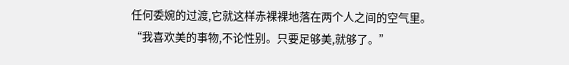任何委婉的过渡,它就这样赤裸裸地落在两个人之间的空气里。
“我喜欢美的事物,不论性别。只要足够美,就够了。”